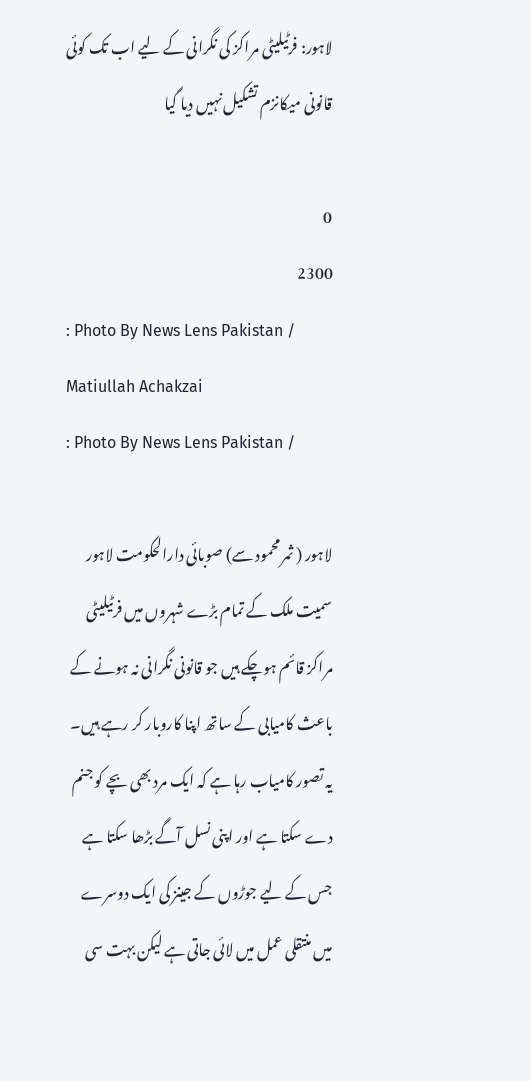لاہور: فرٹیلیٹی مراکز کی نگرانی کے لیے اب تک کوئی قانونی میکانزم تشکیل نہیں دیا گیا

0
2300
: Photo By News Lens Pakistan / Matiullah Achakzai
: Photo By News Lens Pakistan /

لاہور ( ثمر محمود سے) صوبائی دارالحکومت لاہور سمیت ملک کے تمام بڑے شہروں میں فرٹیلیٹی مراکز قائم ہوچکے ہیں جو قانونی نگرانی نہ ہونے کے باعث کامیابی کے ساتھ اپنا کاروبار کر رہے ہیں۔
یہ تصور کامیاب رہا ہے کہ ایک مرد بھی بچے کو جنم دے سکتا ہے اور اپنی نسل آگے بڑھا سکتا ہے جس کے لیے جوڑوں کے جینز کی ایک دوسرے میں منتقلی عمل میں لائی جاتی ہے لیکن بہت سی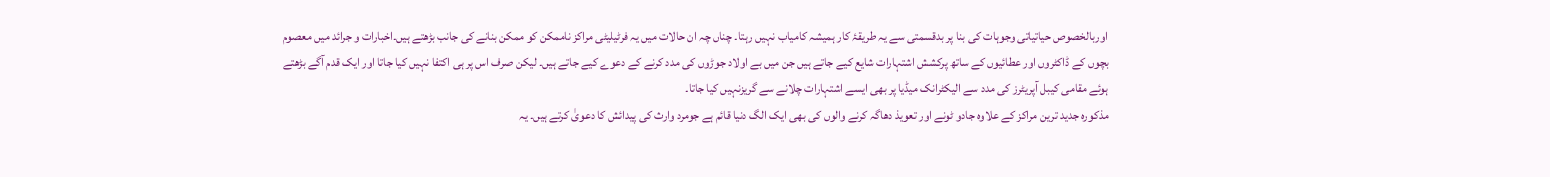اوربالخصوص حیاتیاتی وجوہات کی بنا پر بدقسمتی سے یہ طریقۂ کار ہمیشہ کامیاب نہیں رہتا۔ چناں چہ ان حالات میں یہ فرٹیلیٹی مراکز ناممکن کو ممکن بنانے کی جانب بڑھتے ہیں۔اخبارات و جرائد میں معصوم بچوں کے ڈاکٹروں اور عطائیوں کے ساتھ پرکشش اشتہارات شایع کیے جاتے ہیں جن میں بے اولاد جوڑوں کی مدد کرنے کے دعوے کیے جاتے ہیں۔ لیکن صرف اس پر ہی اکتفا نہیں کیا جاتا اور ایک قدم آگے بڑھتے ہوئے مقامی کیبل آپریٹرز کی مدد سے الیکٹرانک میڈیا پر بھی ایسے اشتہارات چلانے سے گریزنہیں کیا جاتا۔
مذکورہ جدید ترین مراکز کے علاوہ جادو ٹونے اور تعویذ دھاگہ کرنے والوں کی بھی ایک الگ دنیا قائم ہے جومرد وارث کی پیدائش کا دعویٰ کرتے ہیں۔ یہ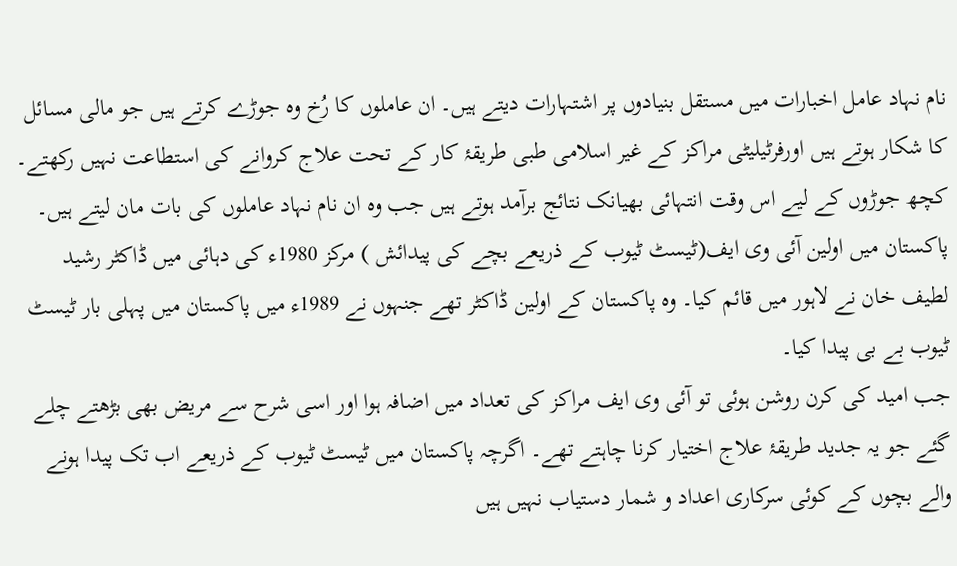نام نہاد عامل اخبارات میں مستقل بنیادوں پر اشتہارات دیتے ہیں۔ ان عاملوں کا رُخ وہ جوڑے کرتے ہیں جو مالی مسائل کا شکار ہوتے ہیں اورفرٹیلیٹی مراکز کے غیر اسلامی طبی طریقۂ کار کے تحت علاج کروانے کی استطاعت نہیں رکھتے۔ کچھ جوڑوں کے لیے اس وقت انتہائی بھیانک نتائج برآمد ہوتے ہیں جب وہ ان نام نہاد عاملوں کی بات مان لیتے ہیں۔
پاکستان میں اولین آئی وی ایف(ٹیسٹ ٹیوب کے ذریعے بچے کی پیدائش ) مرکز 1980ء کی دہائی میں ڈاکٹر رشید لطیف خان نے لاہور میں قائم کیا۔ وہ پاکستان کے اولین ڈاکٹر تھے جنہوں نے 1989ء میں پاکستان میں پہلی بار ٹیسٹ ٹیوب بے بی پیدا کیا۔
جب امید کی کرن روشن ہوئی تو آئی وی ایف مراکز کی تعداد میں اضافہ ہوا اور اسی شرح سے مریض بھی بڑھتے چلے گئے جو یہ جدید طریقۂ علاج اختیار کرنا چاہتے تھے۔ اگرچہ پاکستان میں ٹیسٹ ٹیوب کے ذریعے اب تک پیدا ہونے والے بچوں کے کوئی سرکاری اعداد و شمار دستیاب نہیں ہیں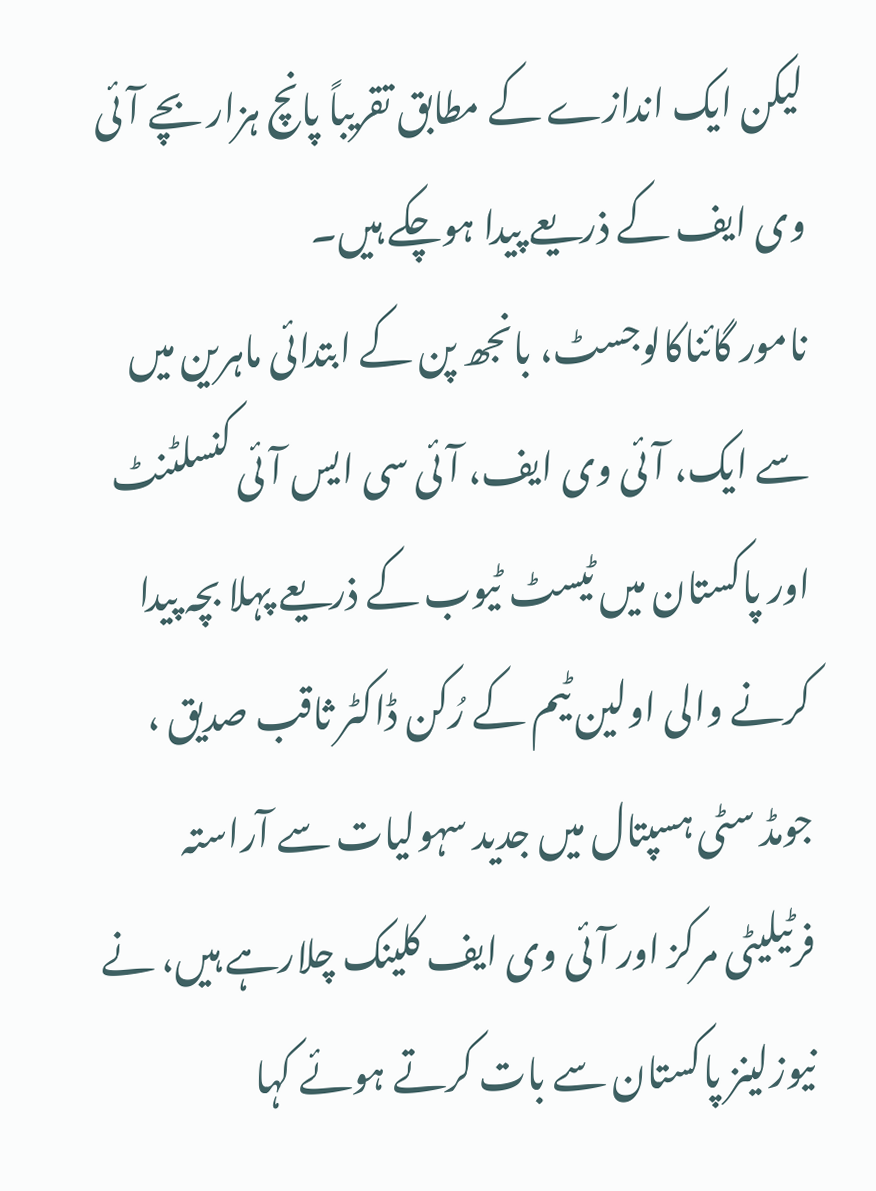لیکن ایک اندازے کے مطابق تقریباً پانچ ہزار بچے آئی وی ایف کے ذریعے پیدا ہوچکے ہیں۔
نامور گائناکالوجسٹ، بانجھ پن کے ابتدائی ماہرین میں سے ایک، آئی وی ایف، آئی سی ایس آئی کنسلٹنٹ اور پاکستان میں ٹیسٹ ٹیوب کے ذریعے پہلا بچہ پیدا کرنے والی اولین ٹیم کے رُکن ڈاکٹر ثاقب صدیق ، جومڈ سٹی ہسپتال میں جدید سہولیات سے آراستہ فرٹیلیٹی مرکز اور آئی وی ایف کلینک چلارہے ہیں، نے نیوزلینز پاکستان سے بات کرتے ہوئے کہا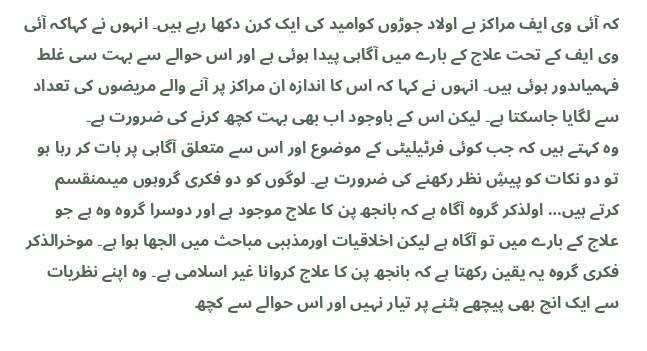کہ آئی وی ایف مراکز بے اولاد جوڑوں کوامید کی ایک کرن دکھا رہے ہیں۔ انہوں نے کہاکہ آئی وی ایف کے تحت علاج کے بارے میں آگاہی پیدا ہوئی ہے اور اس حوالے سے بہت سی غلط فہمیاںدور ہوئی ہیں۔ انہوں نے کہا کہ اس کا اندازہ ان مراکز پر آنے والے مریضوں کی تعداد سے لگایا جاسکتا ہے۔ لیکن اس کے باوجود اب بھی بہت کچھ کرنے کی ضرورت ہے۔
وہ کہتے ہیں کہ جب کوئی فرٹیلیٹی کے موضوع اور اس سے متعلق آگاہی پر بات کر رہا ہو تو دو نکات کو پیشِ نظر رکھنے کی ضرورت ہے۔ لوگوں کو دو فکری گروہوں میںمنقسم کرتے ہیں… اولذکر گروہ آگاہ ہے کہ بانجھ پن کا علاج موجود ہے اور دوسرا گروہ وہ ہے جو علاج کے بارے میں تو آگاہ ہے لیکن اخلاقیات اورمذہبی مباحث میں الجھا ہوا ہے۔ موخرالذکر فکری گروہ یہ یقین رکھتا ہے کہ بانجھ پن کا علاج کروانا غیر اسلامی ہے۔ وہ اپنے نظریات سے ایک انچ بھی پیچھے ہٹنے پر تیار نہیں اور اس حوالے سے کچھ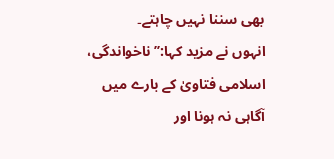بھی سننا نہیں چاہتے۔
انہوں نے مزید کہا:’’ ناخواندگی، اسلامی فتاویٰ کے بارے میں آگاہی نہ ہونا اور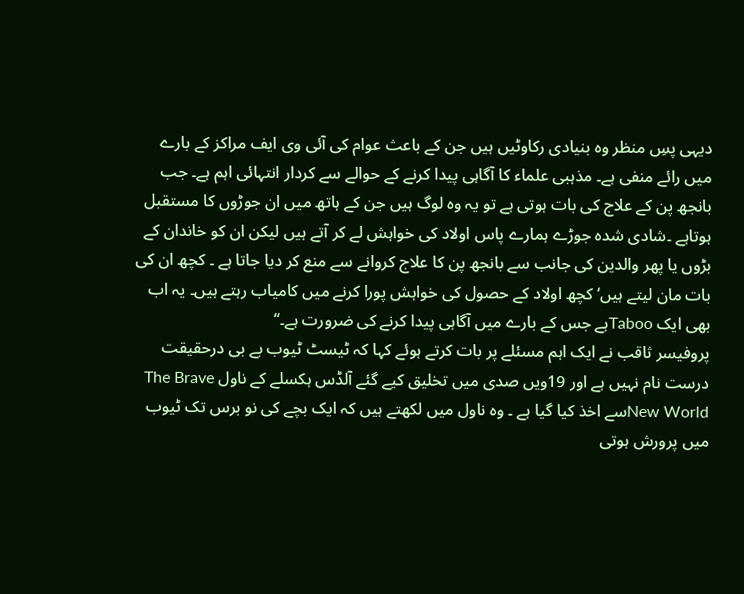دیہی پسِ منظر وہ بنیادی رکاوٹیں ہیں جن کے باعث عوام کی آئی وی ایف مراکز کے بارے میں رائے منفی ہے۔ مذہبی علماء کا آگاہی پیدا کرنے کے حوالے سے کردار انتہائی اہم ہے۔ جب بانجھ پن کے علاج کی بات ہوتی ہے تو یہ وہ لوگ ہیں جن کے ہاتھ میں ان جوڑوں کا مستقبل ہوتاہے ۔شادی شدہ جوڑے ہمارے پاس اولاد کی خواہش لے کر آتے ہیں لیکن ان کو خاندان کے بڑوں یا پھر والدین کی جانب سے بانجھ پن کا علاج کروانے سے منع کر دیا جاتا ہے ۔ کچھ ان کی بات مان لیتے ہیں‘ کچھ اولاد کے حصول کی خواہش پورا کرنے میں کامیاب رہتے ہیں۔ یہ اب بھی ایک Tabooہے جس کے بارے میں آگاہی پیدا کرنے کی ضرورت ہے۔‘‘
پروفیسر ثاقب نے ایک اہم مسئلے پر بات کرتے ہوئے کہا کہ ٹیسٹ ٹیوب بے بی درحقیقت درست نام نہیں ہے اور 19ویں صدی میں تخلیق کیے گئے آلڈس ہکسلے کے ناول The Brave New Worldسے اخذ کیا گیا ہے ۔ وہ ناول میں لکھتے ہیں کہ ایک بچے کی نو برس تک ٹیوب میں پرورش ہوتی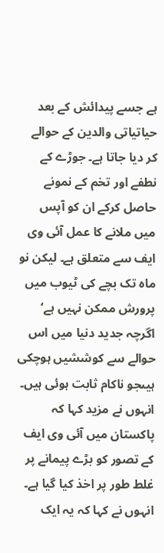ہے جسے پیدائش کے بعد حیاتیاتی والدین کے حوالے کر دیا جاتا ہے۔ جوڑے کے نطفے اور تخم کے نمونے حاصل کرکے ان کو آپس میں ملانے کا عمل آئی وی ایف سے متعلق ہے۔ لیکن نو ماہ تک بچے کی ٹیوب میں پرورش ممکن نہیں ہے‘ اگرچہ جدید دنیا میں اس حوالے سے کوششیں ہوچکی ہیںجو ناکام ثابت ہوئی ہیں۔
انہوں نے مزید کہا کہ پاکستان میں آئی وی ایف کے تصور کو بڑے پیمانے پر غلط طور پر اخذ کیا گیا ہے۔ انہوں نے کہا کہ یہ ایک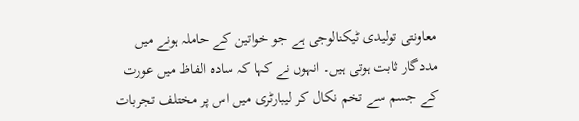معاونتی تولیدی ٹیکنالوجی ہے جو خواتین کے حاملہ ہونے میں مددگار ثابت ہوتی ہیں۔ انہوں نے کہا کہ سادہ الفاظ میں عورت کے جسم سے تخم نکال کر لیبارٹری میں اس پر مختلف تجربات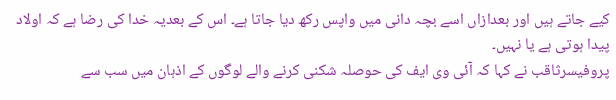کیے جاتے ہیں اور بعدازاں اسے بچہ دانی میں واپس رکھ دیا جاتا ہے۔ اس کے بعدیہ خدا کی رضا ہے کہ اولاد پیدا ہوتی ہے یا نہیں۔
پروفیسرثاقب نے کہا کہ آئی وی ایف کی حوصلہ شکنی کرنے والے لوگوں کے اذہان میں سب سے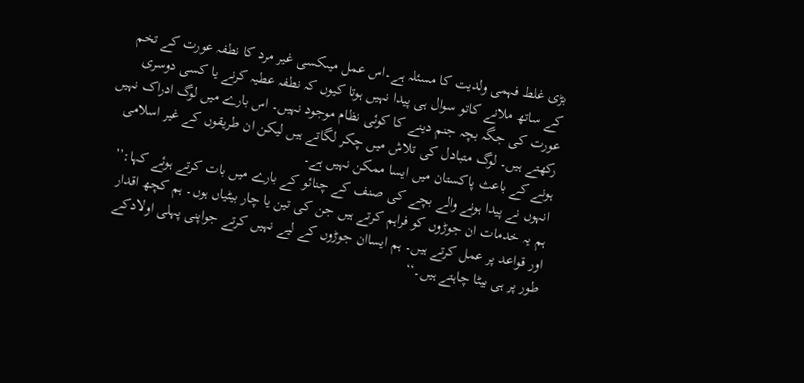بڑی غلط فہمی ولدیت کا مسئلہ ہے۔اس عمل میںکسی غیر مرد کا نطفہ عورت کے تخم کے ساتھ ملانے کاتو سوال ہی پیدا نہیں ہوتا کیوں کہ نطفہ عطیہ کرنے یا کسی دوسری عورت کی جگہ بچہ جنم دینے کا کوئی نظام موجود نہیں۔ اس بارے میں لوگ ادراک نہیں رکھتے ہیں۔ لوگ متبادل کی تلاش میں چکر لگاتے ہیں لیکن ان طریقوں کے غیر اسلامی ہونے کے باعث پاکستان میں ایسا ممکن نہیں ہے۔
انہوں نے پیدا ہونے والے بچے کی صنف کے چنائو کے بارے میں بات کرتے ہوئے کہا:’’ ہم یہ خدمات ان جوڑوں کو فراہم کرتے ہیں جن کی تین یا چار بیٹیاں ہوں۔ ہم کچھ اقدار اور قواعد پر عمل کرتے ہیں۔ ہم ایساان جوڑوں کے لیے نہیں کرتے جواپنی پہلی اولادکے طور پر ہی بیٹا چاہتے ہیں۔‘‘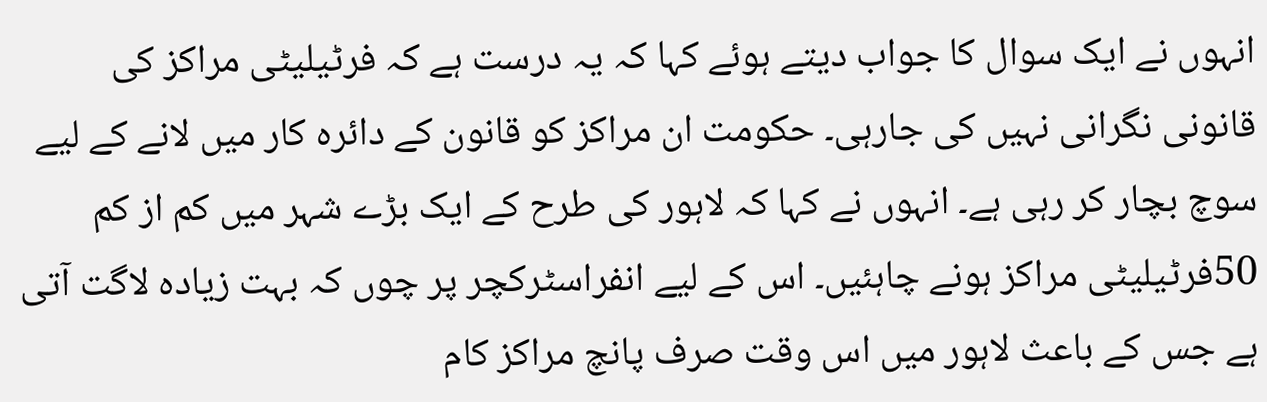انہوں نے ایک سوال کا جواب دیتے ہوئے کہا کہ یہ درست ہے کہ فرٹیلیٹی مراکز کی قانونی نگرانی نہیں کی جارہی۔ حکومت ان مراکز کو قانون کے دائرہ کار میں لانے کے لیے سوچ بچار کر رہی ہے۔ انہوں نے کہا کہ لاہور کی طرح کے ایک بڑے شہر میں کم از کم 50فرٹیلیٹی مراکز ہونے چاہئیں۔ اس کے لیے انفراسٹرکچر پر چوں کہ بہت زیادہ لاگت آتی ہے جس کے باعث لاہور میں اس وقت صرف پانچ مراکز کام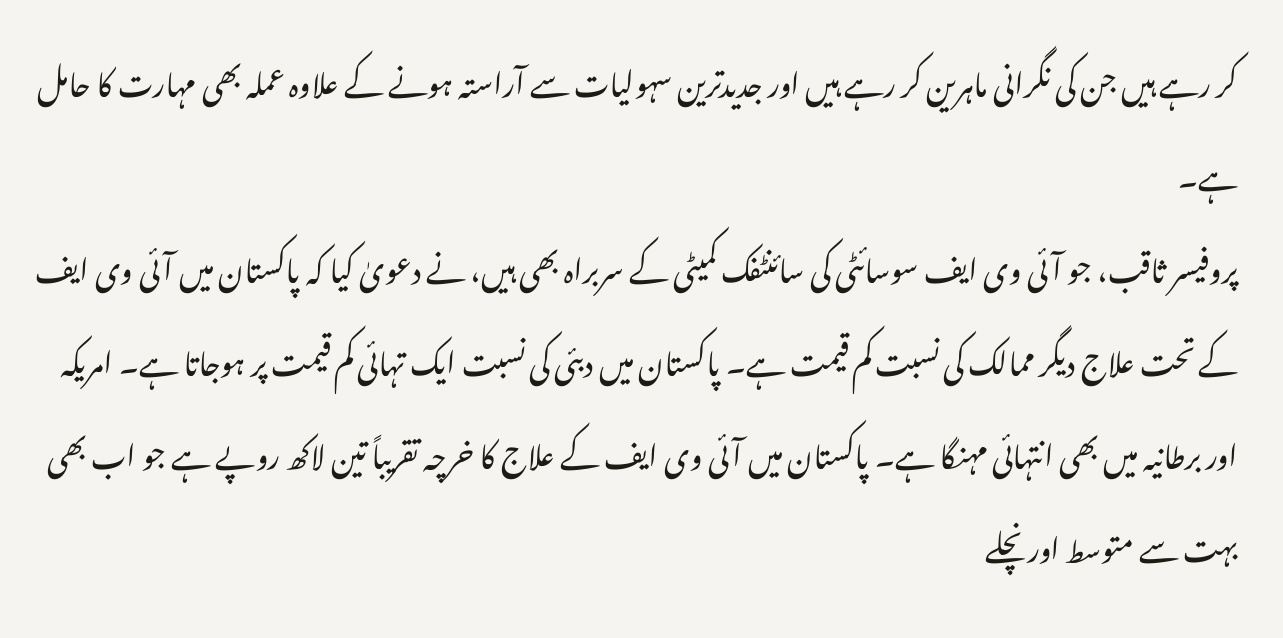کر رہے ہیں جن کی نگرانی ماہرین کر رہے ہیں اور جدیدترین سہولیات سے آراستہ ہونے کے علاوہ عملہ بھی مہارت کا حامل ہے۔
پروفیسر ثاقب، جو آئی وی ایف سوسائٹی کی سائنٹفک کمیٹی کے سربراہ بھی ہیں، نے دعویٰ کیا کہ پاکستان میں آئی وی ایف کے تحت علاج دیگر ممالک کی نسبت کم قیمت ہے۔ پاکستان میں دبئی کی نسبت ایک تہائی کم قیمت پر ہوجاتا ہے۔ امریکہ اور برطانیہ میں بھی انتہائی مہنگا ہے۔ پاکستان میں آئی وی ایف کے علاج کا خرچہ تقریباً تین لاکھ روپے ہے جو اب بھی بہت سے متوسط اور نچلے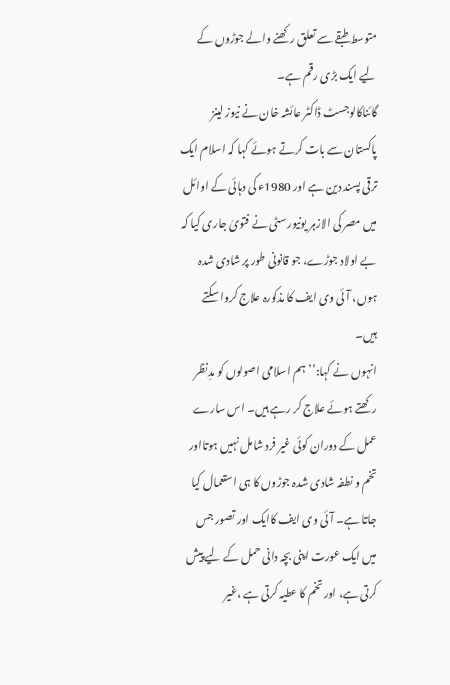متوسط طبقے سے تعلق رکھنے والے جوڑوں کے لیے ایک بڑی رقم ہے۔
گائناکالوجسٹ ڈاکٹر عائشہ خان نے نیوز لینز پاکستان سے بات کرتے ہوئے کہا کہ اسلام ایک ترقی پسند دین ہے اور 1980ء کی دہائی کے اوائل میں مصر کی الازہر یونیورسٹی نے فتویٰ جاری کیا کہ بے اولاد جوڑے، جو قانونی طور پر شادی شدہ ہوں، آئی وی ایف کا مذکورہ علاج کروا سکتے ہیں۔
انہوں نے کہا:’’ ہم اسلامی اصولوں کو مدِنظر رکھتے ہوئے علاج کر رہے ہیں۔ اس سارے عمل کے دوران کوئی غیر فرد شامل نہیں ہوتااور تخم و نطفہ شادی شدہ جوڑوں کا ہی استعمال کیا جاتا ہے۔ آئی وی ایف کاایک اور تصور جس میں ایک عورت اپنی بچہ دانی حمل کے لیے پیش کرتی ہے، اور تخم کا عطیہ کرتی ہے ،غیر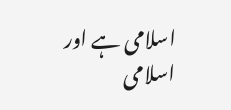اسلامی ہے اور اسلامی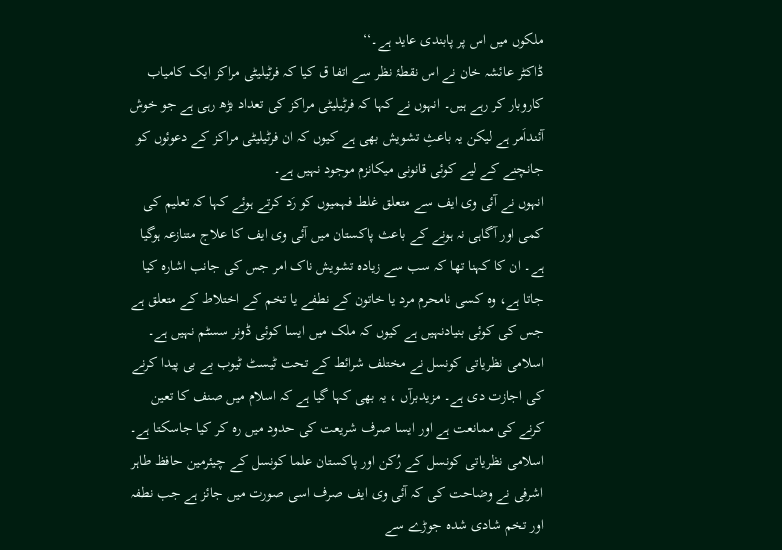ملکوں میں اس پر پابندی عاید ہے۔‘‘
ڈاکٹر عائشہ خان نے اس نقطۂ نظر سے اتفا ق کیا کہ فرٹیلیٹی مراکز ایک کامیاب کاروبار کر رہے ہیں۔ انہوں نے کہا کہ فرٹیلیٹی مراکز کی تعداد بڑھ رہی ہے جو خوش آئنداَمر ہے لیکن یہ باعثِ تشویش بھی ہے کیوں کہ ان فرٹیلیٹی مراکز کے دعوئوں کو جانچنے کے لیے کوئی قانونی میکانزم موجود نہیں ہے۔
انہوں نے آئی وی ایف سے متعلق غلط فہمیوں کو رَد کرتے ہوئے کہا کہ تعلیم کی کمی اور آگاہی نہ ہونے کے باعث پاکستان میں آئی وی ایف کا علاج متنازعہ ہوگیا ہے۔ ان کا کہنا تھا کہ سب سے زیادہ تشویش ناک امر جس کی جانب اشارہ کیا جاتا ہے، وہ کسی نامحرم مرد یا خاتون کے نطفے یا تخم کے اختلاط کے متعلق ہے جس کی کوئی بنیادنہیں ہے کیوں کہ ملک میں ایسا کوئی ڈونر سسٹم نہیں ہے۔
اسلامی نظریاتی کونسل نے مختلف شرائط کے تحت ٹیسٹ ٹیوب بے بی پیدا کرنے کی اجازت دی ہے۔ مزیدبرآں ، یہ بھی کہا گیا ہے کہ اسلام میں صنف کا تعین کرنے کی ممانعت ہے اور ایسا صرف شریعت کی حدود میں رہ کر کیا جاسکتا ہے۔
اسلامی نظریاتی کونسل کے رُکن اور پاکستان علما کونسل کے چیئرمین حافظ طاہر اشرفی نے وضاحت کی کہ آئی وی ایف صرف اسی صورت میں جائز ہے جب نطفہ اور تخم شادی شدہ جوڑے سے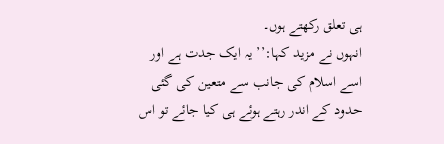ہی تعلق رکھتے ہوں۔
انہوں نے مزید کہا:’’ یہ ایک جدت ہے اور اسے اسلام کی جانب سے متعین کی گئی حدود کے اندر رہتے ہوئے ہی کیا جائے تو اس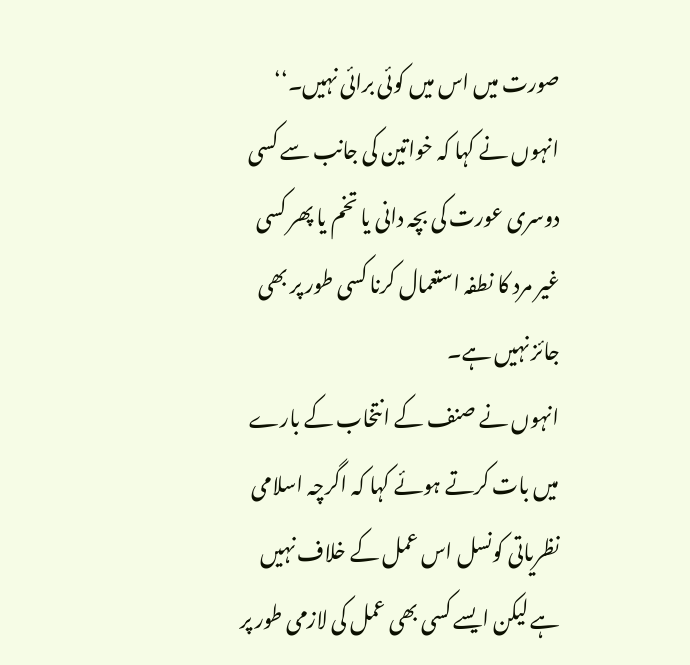صورت میں اس میں کوئی برائی نہیں۔‘‘
انہوں نے کہا کہ خواتین کی جانب سے کسی دوسری عورت کی بچہ دانی یا تخم یا پھر کسی غیر مرد کا نطفہ استعمال کرنا کسی طور پر بھی جائز نہیں ہے۔
انہوں نے صنف کے انتخاب کے بارے میں بات کرتے ہوئے کہا کہ اگرچہ اسلامی نظریاتی کونسل اس عمل کے خلاف نہیں ہے لیکن ایسے کسی بھی عمل کی لازمی طور پر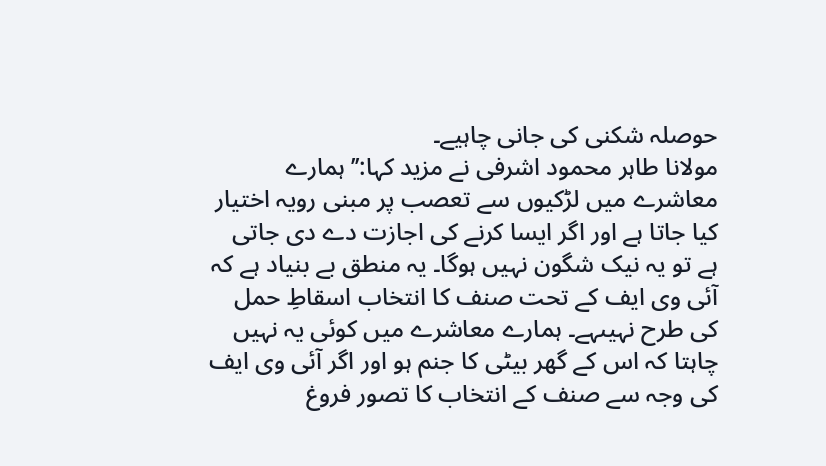حوصلہ شکنی کی جانی چاہیے۔
مولانا طاہر محمود اشرفی نے مزید کہا:’’ ہمارے معاشرے میں لڑکیوں سے تعصب پر مبنی رویہ اختیار کیا جاتا ہے اور اگر ایسا کرنے کی اجازت دے دی جاتی ہے تو یہ نیک شگون نہیں ہوگا۔ یہ منطق بے بنیاد ہے کہ آئی وی ایف کے تحت صنف کا انتخاب اسقاطِ حمل کی طرح نہیںہے۔ ہمارے معاشرے میں کوئی یہ نہیں چاہتا کہ اس کے گھر بیٹی کا جنم ہو اور اگر آئی وی ایف کی وجہ سے صنف کے انتخاب کا تصور فروغ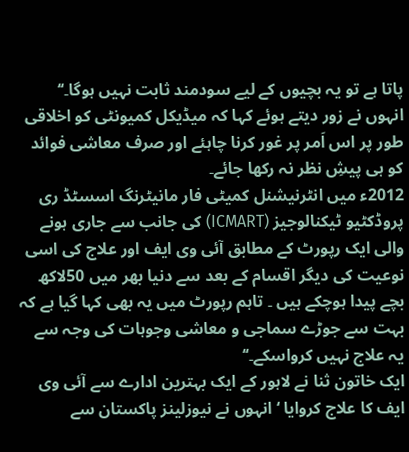پاتا ہے تو یہ بچیوں کے لیے سودمند ثابت نہیں ہوگا۔‘‘
انہوں نے زور دیتے ہوئے کہا کہ میڈیکل کمیونٹی کو اخلاقی طور پر اس اَمر پر غور کرنا چاہئے اور صرف معاشی فوائد کو ہی پیشِ نظر نہ رکھا جائے۔
2012ء میں انٹرنیشنل کمیٹی فار مانیٹرنگ اسسٹڈ ری پروڈکٹیو ٹیکنالوجیز (ICMART) کی جانب سے جاری ہونے والی ایک رپورٹ کے مطابق آئی وی ایف اور علاج کی اسی نوعیت کی دیگر اقسام کے بعد سے دنیا بھر میں 50لاکھ بچے پیدا ہوچکے ہیں ۔ تاہم رپورٹ میں یہ بھی کہا گیا ہے کہ بہت سے جوڑے سماجی و معاشی وجوہات کی وجہ سے یہ علاج نہیں کرواسکے۔‘‘
ایک خاتون ثنا نے لاہور کے ایک بہترین ادارے سے آئی وی ایف کا علاج کروایا ‘ انہوں نے نیوزلینز پاکستان سے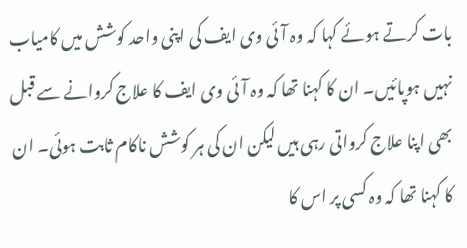بات کرتے ہوئے کہا کہ وہ آئی وی ایف کی اپنی واحد کوشش میں کامیاب نہیں ہوپائیں۔ ان کا کہنا تھا کہ وہ آئی وی ایف کا علاج کروانے سے قبل بھی اپنا علاج کرواتی رہی ہیں لیکن ان کی ہر کوشش ناکام ثابت ہوئی۔ ان کا کہنا تھا کہ وہ کسی پر اس کا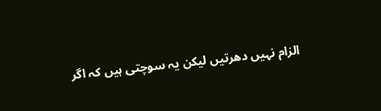الزام نہیں دھرتیں لیکن یہ سوچتی ہیں کہ اگر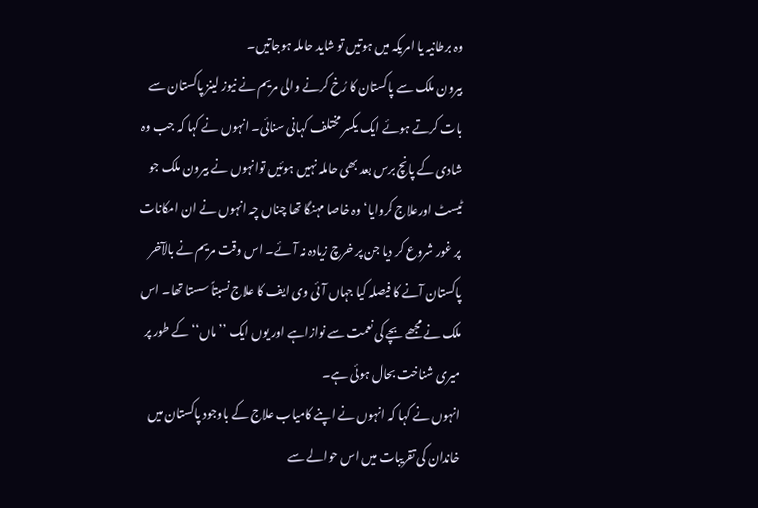وہ برطانیہ یا امریکہ میں ہوتیں تو شاید حاملہ ہوجاتیں۔
بیرون ملک سے پاکستان کا رُخ کرنے والی مریم نے نیوز لینز پاکستان سے بات کرتے ہوئے ایک یکسر مختلف کہانی سنائی۔ انہوں نے کہا کہ جب وہ شادی کے پانچ برس بعد بھی حاملہ نہیں ہوئیں توانہوں نے بیرون ملک جو ٹیسٹ اورعلاج کروایا‘ وہ خاصا مہنگا تھا چناں چہ انہوں نے ان امکانات پر غور شروع کر دیا جن پر خرچ زیادہ نہ آئے۔ اس وقت مریم نے بالآخر پاکستان آنے کا فیصلہ کیا جہاں آئی وی ایف کا علاج نسبتاً سستا تھا۔ اس ملک نے مجھے بچے کی نعمت سے نوازاہے اور یوں ایک ’’ماں‘‘کے طور پر میری شناخت بحال ہوئی ہے۔
انہوں نے کہا کہ انہوں نے اپنے کامیاب علاج کے باوجود پاکستان میں خاندان کی تقریبات میں اس حوالے سے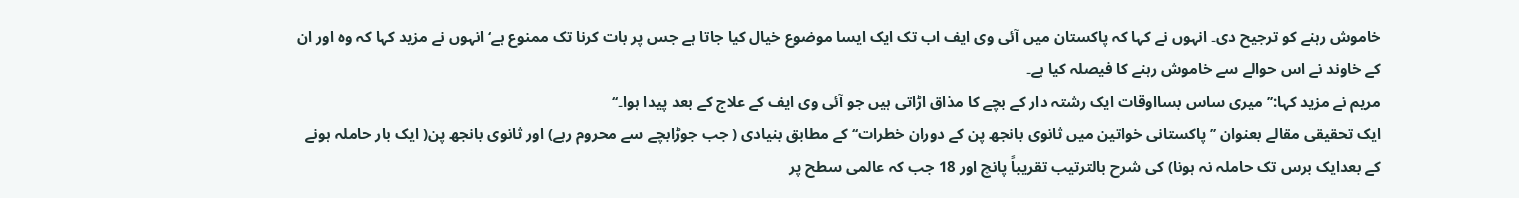خاموش رہنے کو ترجیح دی۔ انہوں نے کہا کہ پاکستان میں آئی وی ایف اب تک ایک ایسا موضوع خیال کیا جاتا ہے جس پر بات کرنا تک ممنوع ہے‘ انہوں نے مزید کہا کہ وہ اور ان کے خاوند نے اس حوالے سے خاموش رہنے کا فیصلہ کیا ہے۔
مریم نے مزید کہا:’’ میری ساس بسااوقات ایک رشتہ دار کے بچے کا مذاق اڑاتی ہیں جو آئی وی ایف کے علاج کے بعد پیدا ہوا۔‘‘
ایک تحقیقی مقالے بعنوان ’’ پاکستانی خواتین میں ثانوی بانجھ پن کے دوران خطرات‘‘ کے مطابق بنیادی ( جب جوڑابچے سے محروم رہے) اور ثانوی بانجھ پن( ایک بار حاملہ ہونے کے بعدایک برس تک حاملہ نہ ہونا) کی شرح بالترتیب تقریباً پانچ اور 18 جب کہ عالمی سطح پر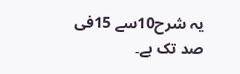یہ شرح10سے 15فی صد تک ہے۔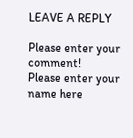LEAVE A REPLY

Please enter your comment!
Please enter your name here